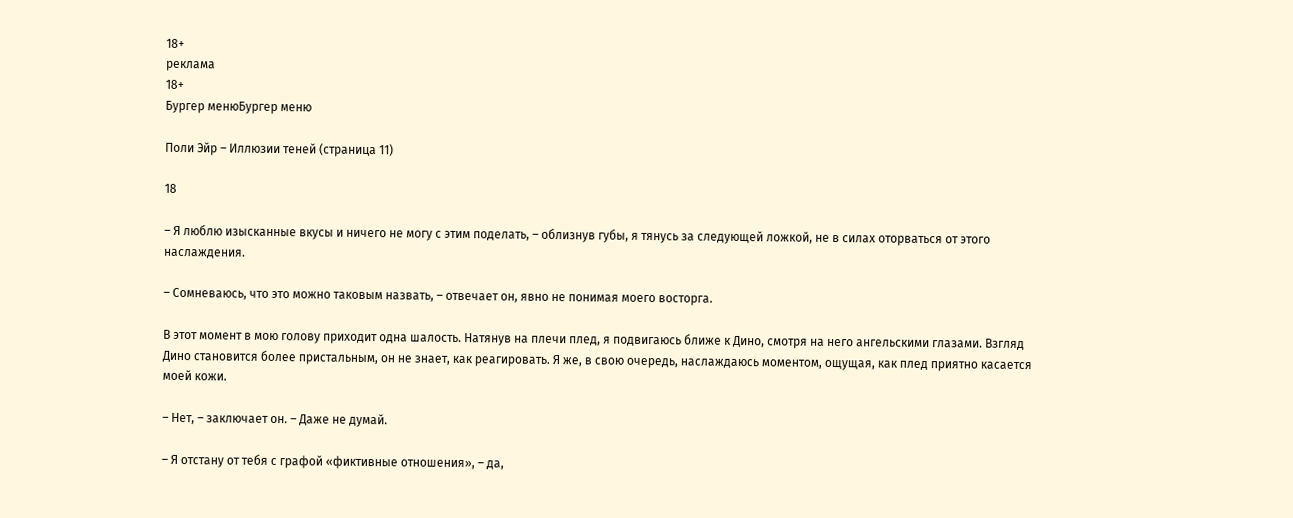18+
реклама
18+
Бургер менюБургер меню

Поли Эйр – Иллюзии теней (страница 11)

18

– Я люблю изысканные вкусы и ничего не могу с этим поделать, – облизнув губы, я тянусь за следующей ложкой, не в силах оторваться от этого наслаждения.

– Сомневаюсь, что это можно таковым назвать, – отвечает он, явно не понимая моего восторга.

В этот момент в мою голову приходит одна шалость. Натянув на плечи плед, я подвигаюсь ближе к Дино, смотря на него ангельскими глазами. Взгляд Дино становится более пристальным, он не знает, как реагировать. Я же, в свою очередь, наслаждаюсь моментом, ощущая, как плед приятно касается моей кожи.

– Нет, – заключает он. – Даже не думай.

– Я отстану от тебя с графой «фиктивные отношения», – да,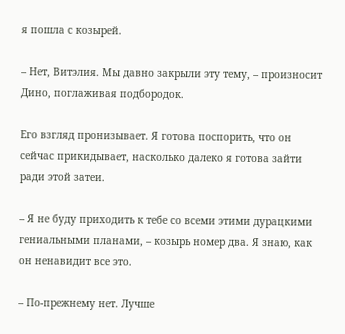я пошла с козырей.

– Нет, Витэлия. Мы давно закрыли эту тему, – произносит Дино, поглаживая подбородок.

Его взгляд пронизывает. Я готова поспорить, что он сейчас прикидывает, насколько далеко я готова зайти ради этой затеи.

– Я не буду приходить к тебе со всеми этими дурацкими гениальными планами, – козырь номер два. Я знаю, как он ненавидит все это.

– По-прежнему нет. Лучше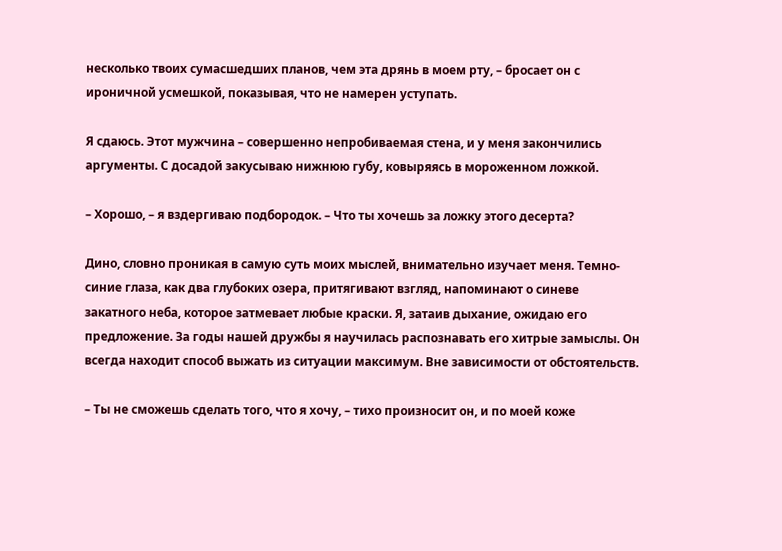несколько твоих сумасшедших планов, чем эта дрянь в моем рту, – бросает он с ироничной усмешкой, показывая, что не намерен уступать.

Я сдаюсь. Этот мужчина – совершенно непробиваемая стена, и у меня закончились аргументы. С досадой закусываю нижнюю губу, ковыряясь в мороженном ложкой.

– Хорошо, – я вздергиваю подбородок. – Что ты хочешь за ложку этого десерта?

Дино, словно проникая в самую суть моих мыслей, внимательно изучает меня. Темно-синие глаза, как два глубоких озера, притягивают взгляд, напоминают о синеве закатного неба, которое затмевает любые краски. Я, затаив дыхание, ожидаю его предложение. За годы нашей дружбы я научилась распознавать его хитрые замыслы. Он всегда находит способ выжать из ситуации максимум. Вне зависимости от обстоятельств.

– Ты не сможешь сделать того, что я хочу, – тихо произносит он, и по моей коже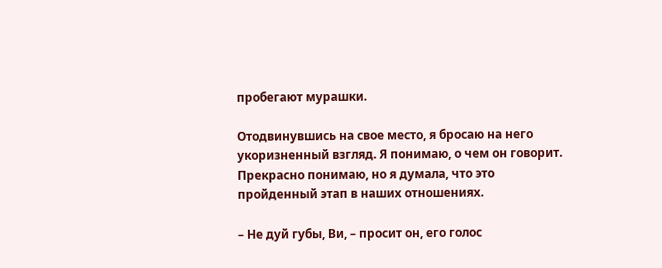пробегают мурашки.

Отодвинувшись на свое место, я бросаю на него укоризненный взгляд. Я понимаю, о чем он говорит. Прекрасно понимаю, но я думала, что это пройденный этап в наших отношениях.

– Не дуй губы, Ви, – просит он, его голос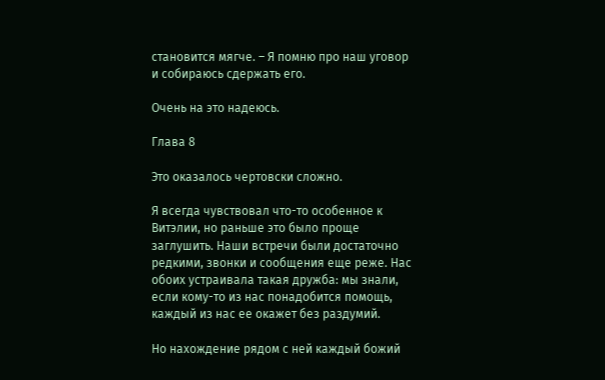становится мягче. – Я помню про наш уговор и собираюсь сдержать его.

Очень на это надеюсь.

Глава 8

Это оказалось чертовски сложно.

Я всегда чувствовал что-то особенное к Витэлии, но раньше это было проще заглушить. Наши встречи были достаточно редкими, звонки и сообщения еще реже. Нас обоих устраивала такая дружба: мы знали, если кому-то из нас понадобится помощь, каждый из нас ее окажет без раздумий.

Но нахождение рядом с ней каждый божий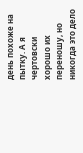день похоже на пытку. А я чертовски хорошо их переношу, но никогда это дело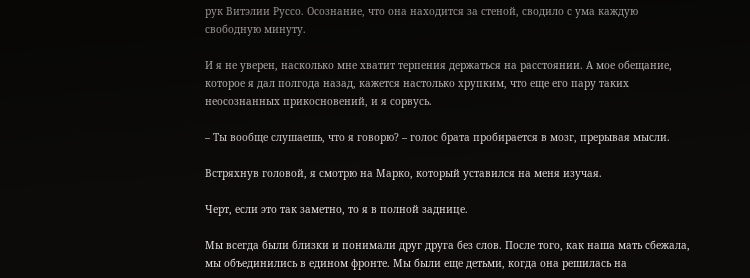рук Витэлии Руссо. Осознание, что она находится за стеной, сводило с ума каждую свободную минуту.

И я не уверен, насколько мне хватит терпения держаться на расстоянии. А мое обещание, которое я дал полгода назад, кажется настолько хрупким, что еще его пару таких неосознанных прикосновений, и я сорвусь.

– Ты вообще слушаешь, что я говорю? – голос брата пробирается в мозг, прерывая мысли.

Встряхнув головой, я смотрю на Марко, который уставился на меня изучая.

Черт, если это так заметно, то я в полной заднице.

Мы всегда были близки и понимали друг друга без слов. После того, как наша мать сбежала, мы объединились в едином фронте. Мы были еще детьми, когда она решилась на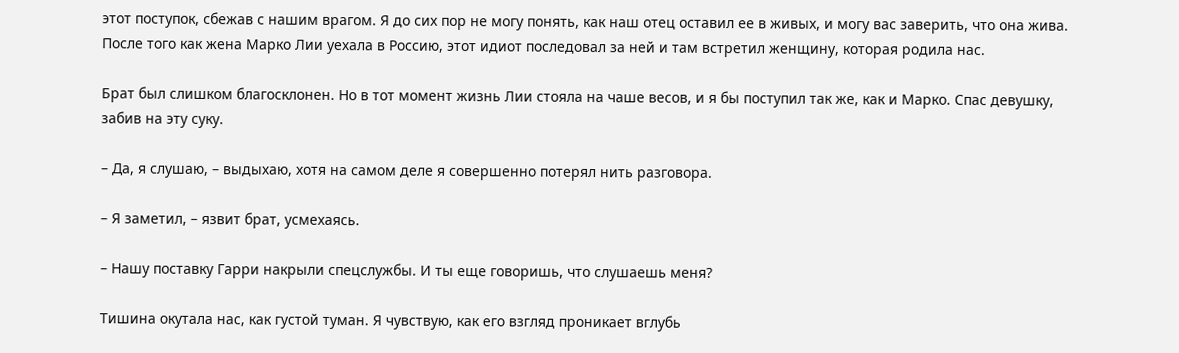этот поступок, сбежав с нашим врагом. Я до сих пор не могу понять, как наш отец оставил ее в живых, и могу вас заверить, что она жива. После того как жена Марко Лии уехала в Россию, этот идиот последовал за ней и там встретил женщину, которая родила нас.

Брат был слишком благосклонен. Но в тот момент жизнь Лии стояла на чаше весов, и я бы поступил так же, как и Марко. Спас девушку, забив на эту суку.

– Да, я слушаю, – выдыхаю, хотя на самом деле я совершенно потерял нить разговора.

– Я заметил, – язвит брат, усмехаясь.

– Нашу поставку Гарри накрыли спецслужбы. И ты еще говоришь, что слушаешь меня?

Тишина окутала нас, как густой туман. Я чувствую, как его взгляд проникает вглубь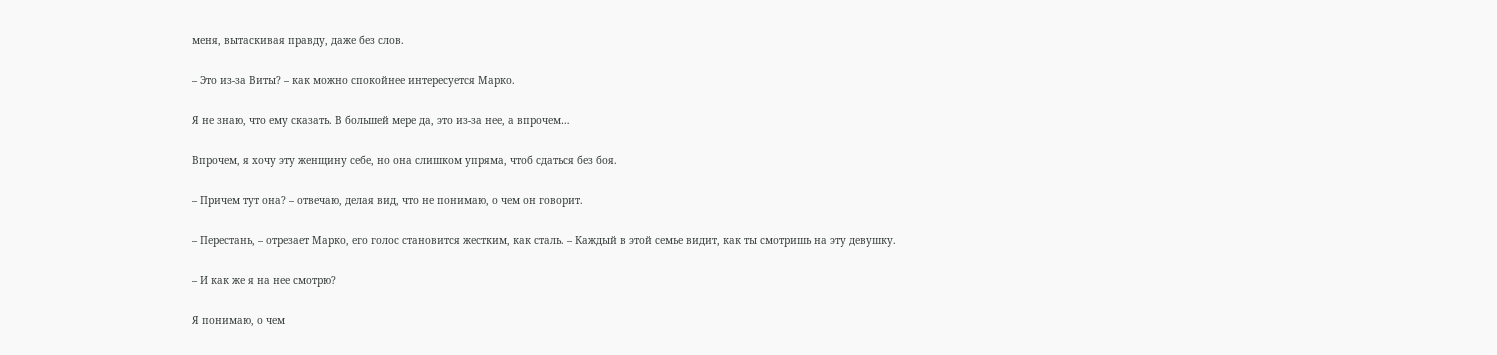меня, вытаскивая правду, даже без слов.

– Это из-за Виты? – как можно спокойнее интересуется Марко.

Я не знаю, что ему сказать. В большей мере да, это из-за нее, а впрочем…

Впрочем, я хочу эту женщину себе, но она слишком упряма, чтоб сдаться без боя.

– Причем тут она? – отвечаю, делая вид, что не понимаю, о чем он говорит.

– Перестань, – отрезает Марко, его голос становится жестким, как сталь. – Каждый в этой семье видит, как ты смотришь на эту девушку.

– И как же я на нее смотрю?

Я понимаю, о чем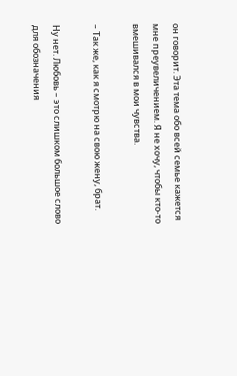он говорит. Эта тема обо всей семье кажется мне преувеличением. Я не хочу, чтобы кто-то вмешивался в мои чувства.

– Так же, как я смотрю на свою жену, брат.

Ну нет. Любовь – это слишком большое слово для обозначения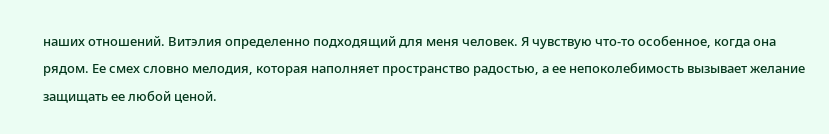наших отношений. Витэлия определенно подходящий для меня человек. Я чувствую что-то особенное, когда она рядом. Ее смех словно мелодия, которая наполняет пространство радостью, а ее непоколебимость вызывает желание защищать ее любой ценой.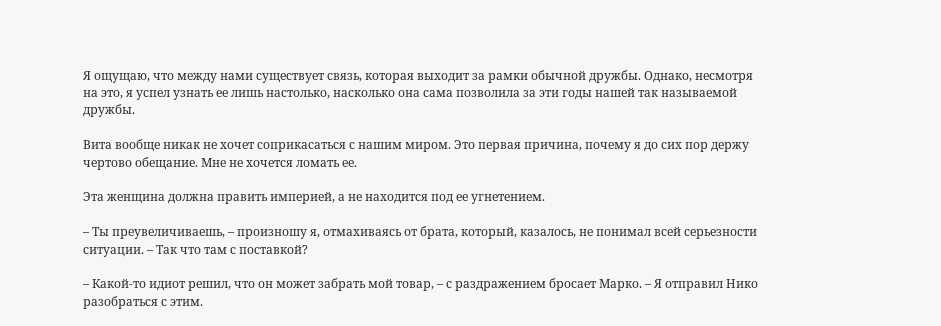Я ощущаю, что между нами существует связь, которая выходит за рамки обычной дружбы. Однако, несмотря на это, я успел узнать ее лишь настолько, насколько она сама позволила за эти годы нашей так называемой дружбы.

Вита вообще никак не хочет соприкасаться с нашим миром. Это первая причина, почему я до сих пор держу чертово обещание. Мне не хочется ломать ее.

Эта женщина должна править империей, а не находится под ее угнетением.

– Ты преувеличиваешь, – произношу я, отмахиваясь от брата, который, казалось, не понимал всей серьезности ситуации. – Так что там с поставкой?

– Какой-то идиот решил, что он может забрать мой товар, – с раздражением бросает Марко. – Я отправил Нико разобраться с этим.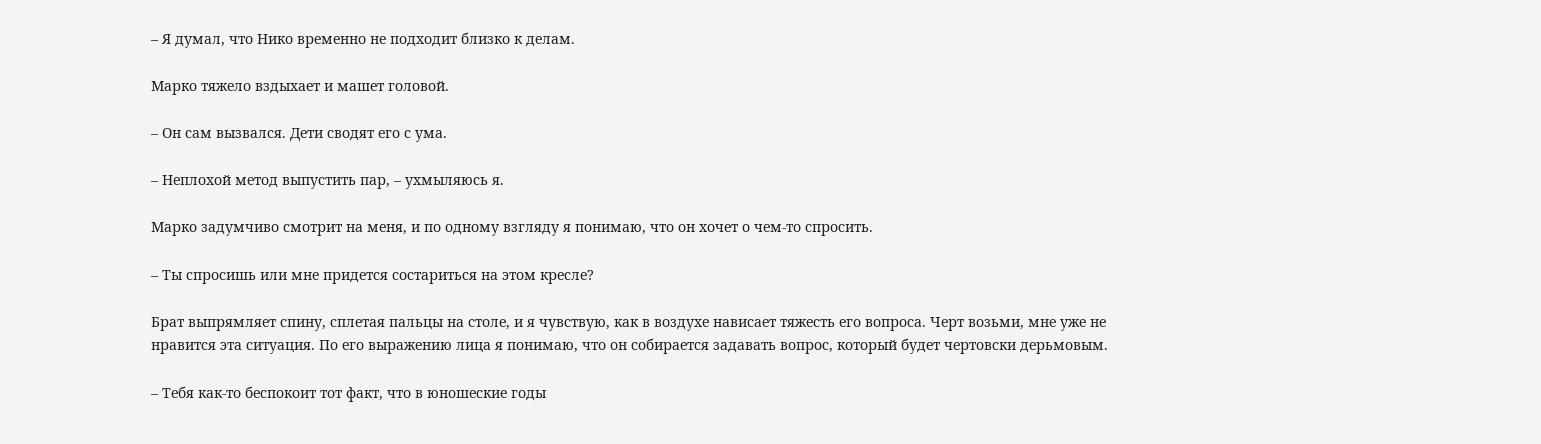– Я думал, что Нико временно не подходит близко к делам.

Марко тяжело вздыхает и машет головой.

– Он сам вызвался. Дети сводят его с ума.

– Неплохой метод выпустить пар, – ухмыляюсь я.

Марко задумчиво смотрит на меня, и по одному взгляду я понимаю, что он хочет о чем-то спросить.

– Ты спросишь или мне придется состариться на этом кресле?

Брат выпрямляет спину, сплетая пальцы на столе, и я чувствую, как в воздухе нависает тяжесть его вопроса. Черт возьми, мне уже не нравится эта ситуация. По его выражению лица я понимаю, что он собирается задавать вопрос, который будет чертовски дерьмовым.

– Тебя как-то беспокоит тот факт, что в юношеские годы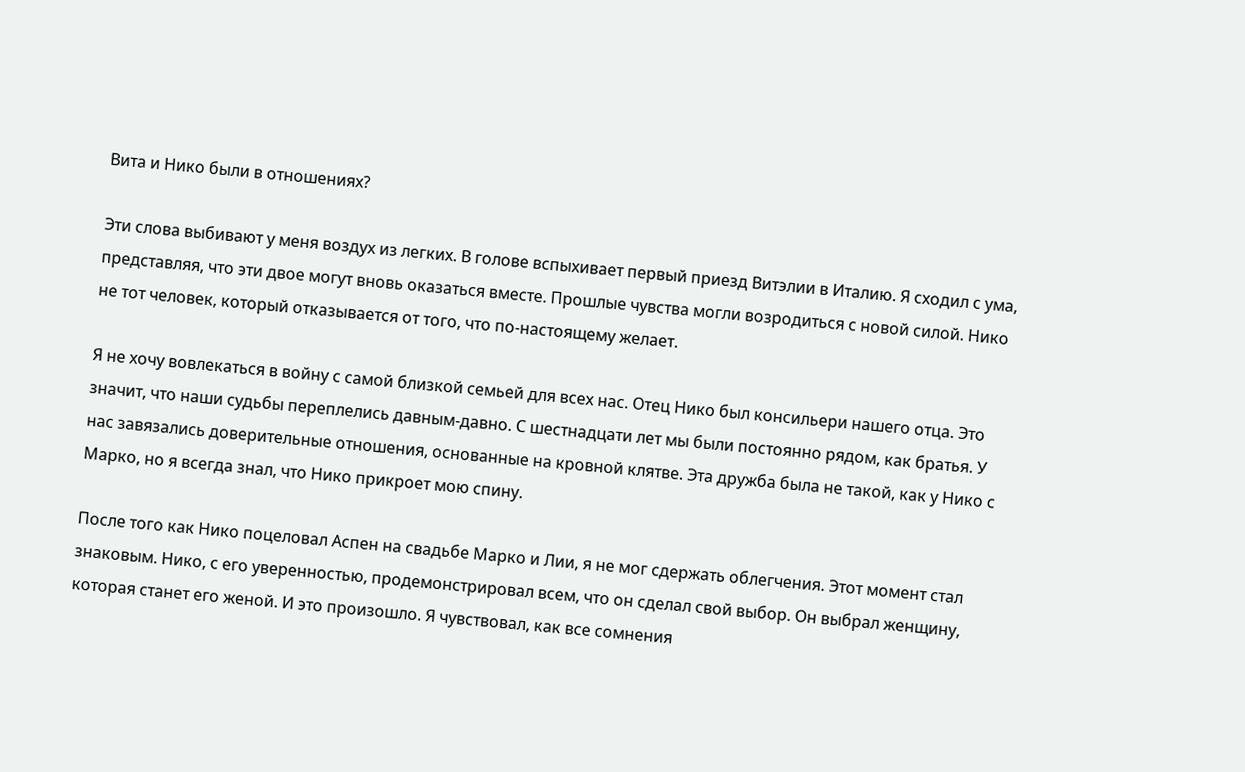Вита и Нико были в отношениях?

Эти слова выбивают у меня воздух из легких. В голове вспыхивает первый приезд Витэлии в Италию. Я сходил с ума, представляя, что эти двое могут вновь оказаться вместе. Прошлые чувства могли возродиться с новой силой. Нико не тот человек, который отказывается от того, что по-настоящему желает.

Я не хочу вовлекаться в войну с самой близкой семьей для всех нас. Отец Нико был консильери нашего отца. Это значит, что наши судьбы переплелись давным-давно. С шестнадцати лет мы были постоянно рядом, как братья. У нас завязались доверительные отношения, основанные на кровной клятве. Эта дружба была не такой, как у Нико с Марко, но я всегда знал, что Нико прикроет мою спину.

После того как Нико поцеловал Аспен на свадьбе Марко и Лии, я не мог сдержать облегчения. Этот момент стал знаковым. Нико, с его уверенностью, продемонстрировал всем, что он сделал свой выбор. Он выбрал женщину, которая станет его женой. И это произошло. Я чувствовал, как все сомнения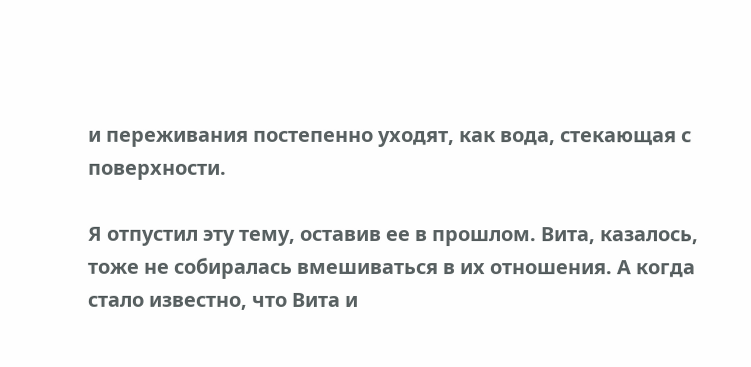и переживания постепенно уходят, как вода, стекающая с поверхности.

Я отпустил эту тему, оставив ее в прошлом. Вита, казалось, тоже не собиралась вмешиваться в их отношения. А когда стало известно, что Вита и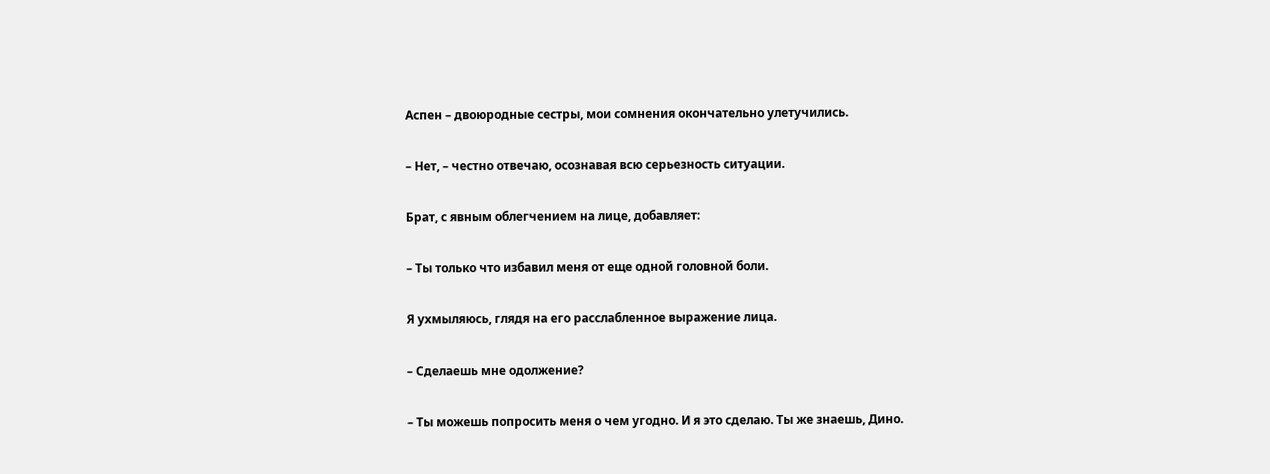Аспен – двоюродные сестры, мои сомнения окончательно улетучились.

– Нет, – честно отвечаю, осознавая всю серьезность ситуации.

Брат, с явным облегчением на лице, добавляет:

– Ты только что избавил меня от еще одной головной боли.

Я ухмыляюсь, глядя на его расслабленное выражение лица.

– Сделаешь мне одолжение?

– Ты можешь попросить меня о чем угодно. И я это сделаю. Ты же знаешь, Дино.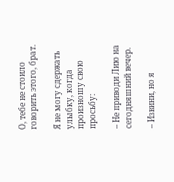О, тебе не стоило говорить этого, брат.

Я не могу сдержать улыбку, когда произношу свою просьбу:

– Не приводи Лию на сегодняшний вечер.

– Извини, но я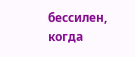бессилен, когда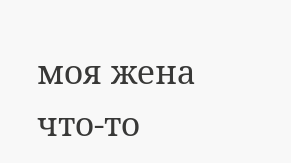моя жена что-то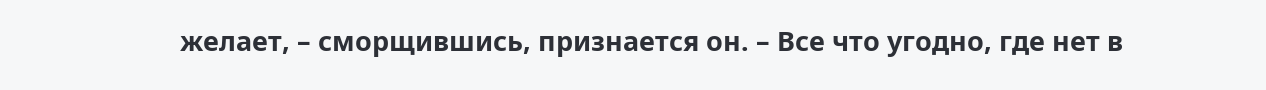желает, – сморщившись, признается он. – Все что угодно, где нет в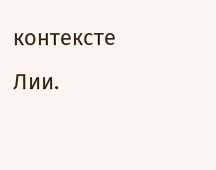контексте Лии.